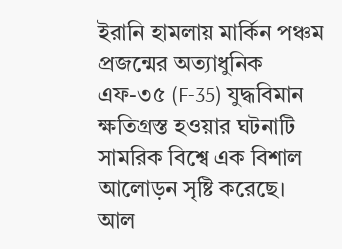ইরানি হামলায় মার্কিন পঞ্চম প্রজন্মের অত্যাধুনিক এফ-৩৫ (F-35) যুদ্ধবিমান ক্ষতিগ্রস্ত হওয়ার ঘটনাটি সামরিক বিশ্বে এক বিশাল আলোড়ন সৃষ্টি করেছে। আল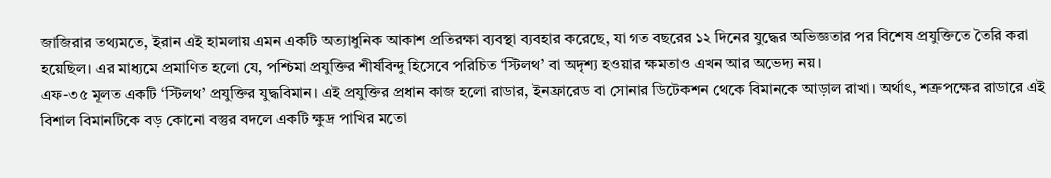জাজিরার তথ্যমতে, ইরান এই হামলায় এমন একটি অত্যাধুনিক আকাশ প্রতিরক্ষা ব্যবস্থা ব্যবহার করেছে, যা গত বছরের ১২ দিনের যুদ্ধের অভিজ্ঞতার পর বিশেষ প্রযুক্তিতে তৈরি করা হয়েছিল। এর মাধ্যমে প্রমাণিত হলো যে, পশ্চিমা প্রযুক্তির শীর্ষবিন্দু হিসেবে পরিচিত ‘স্টিলথ’ বা অদৃশ্য হওয়ার ক্ষমতাও এখন আর অভেদ্য নয়।
এফ-৩৫ মূলত একটি ‘স্টিলথ’ প্রযুক্তির যুদ্ধবিমান। এই প্রযুক্তির প্রধান কাজ হলো রাডার, ইনফ্রারেড বা সোনার ডিটেকশন থেকে বিমানকে আড়াল রাখা। অর্থাৎ, শত্রুপক্ষের রাডারে এই বিশাল বিমানটিকে বড় কোনো বস্তুর বদলে একটি ক্ষুদ্র পাখির মতো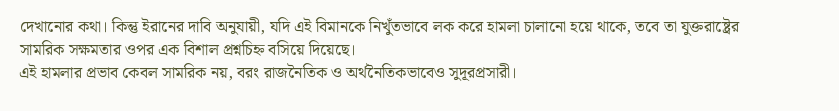দেখানোর কথা। কিন্তু ইরানের দাবি অনুযায়ী, যদি এই বিমানকে নিখুঁতভাবে লক করে হামলা চালানো হয়ে থাকে, তবে তা যুক্তরাষ্ট্রের সামরিক সক্ষমতার ওপর এক বিশাল প্রশ্নচিহ্ন বসিয়ে দিয়েছে।
এই হামলার প্রভাব কেবল সামরিক নয়, বরং রাজনৈতিক ও অর্থনৈতিকভাবেও সুদূরপ্রসারী।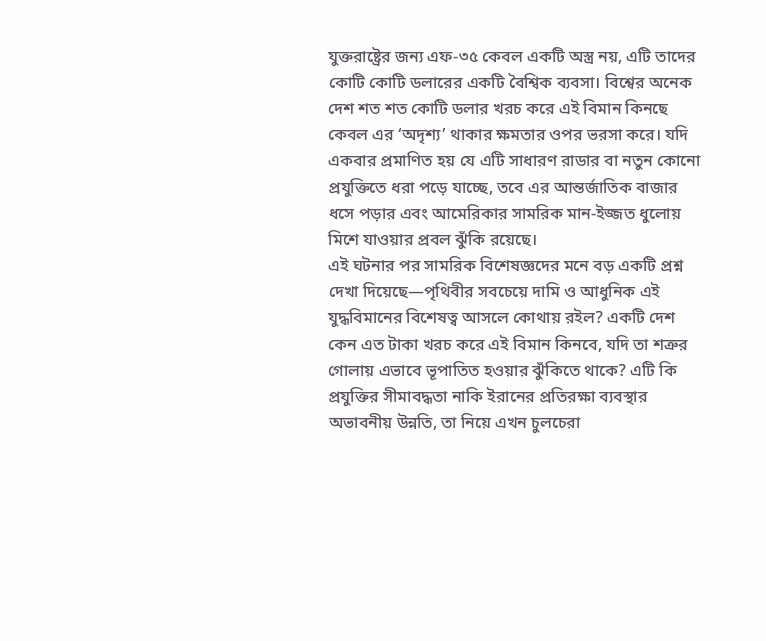যুক্তরাষ্ট্রের জন্য এফ-৩৫ কেবল একটি অস্ত্র নয়, এটি তাদের কোটি কোটি ডলারের একটি বৈশ্বিক ব্যবসা। বিশ্বের অনেক দেশ শত শত কোটি ডলার খরচ করে এই বিমান কিনছে কেবল এর ‘অদৃশ্য’ থাকার ক্ষমতার ওপর ভরসা করে। যদি একবার প্রমাণিত হয় যে এটি সাধারণ রাডার বা নতুন কোনো প্রযুক্তিতে ধরা পড়ে যাচ্ছে, তবে এর আন্তর্জাতিক বাজার ধসে পড়ার এবং আমেরিকার সামরিক মান-ইজ্জত ধুলোয় মিশে যাওয়ার প্রবল ঝুঁকি রয়েছে।
এই ঘটনার পর সামরিক বিশেষজ্ঞদের মনে বড় একটি প্রশ্ন দেখা দিয়েছে—পৃথিবীর সবচেয়ে দামি ও আধুনিক এই যুদ্ধবিমানের বিশেষত্ব আসলে কোথায় রইল? একটি দেশ কেন এত টাকা খরচ করে এই বিমান কিনবে, যদি তা শত্রুর গোলায় এভাবে ভূপাতিত হওয়ার ঝুঁকিতে থাকে? এটি কি প্রযুক্তির সীমাবদ্ধতা নাকি ইরানের প্রতিরক্ষা ব্যবস্থার অভাবনীয় উন্নতি, তা নিয়ে এখন চুলচেরা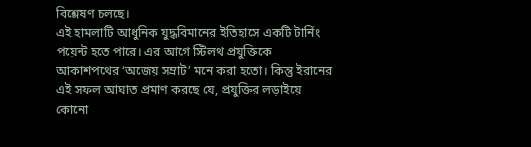বিশ্লেষণ চলছে।
এই হামলাটি আধুনিক যুদ্ধবিমানের ইতিহাসে একটি টার্নিং পয়েন্ট হতে পারে। এর আগে স্টিলথ প্রযুক্তিকে আকাশপথের ‘অজেয় সম্রাট’ মনে করা হতো। কিন্তু ইরানের এই সফল আঘাত প্রমাণ করছে যে, প্রযুক্তির লড়াইয়ে কোনো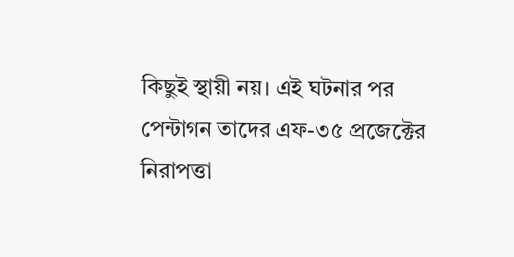কিছুই স্থায়ী নয়। এই ঘটনার পর পেন্টাগন তাদের এফ-৩৫ প্রজেক্টের নিরাপত্তা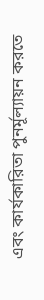এবং কার্যকারিতা পুনর্মূল্যায়ন করতে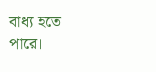বাধ্য হতে পারে।